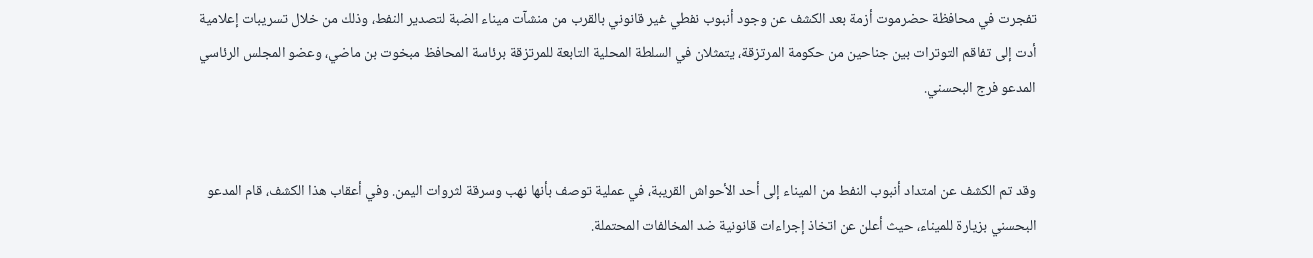تفجرت في محافظة حضرموت أزمة بعد الكشف عن وجود أنبوب نفطي غير قانوني بالقرب من منشآت ميناء الضبة لتصدير النفط، وذلك من خلال تسريبات إعلامية أدت إلى تفاقم التوترات بين جناحين من حكومة المرتزقة، يتمثلان في السلطة المحلية التابعة للمرتزقة برئاسة المحافظ مبخوت بن ماضي، وعضو المجلس الرئاسي المدعو فرج البحسني.


وقد تم الكشف عن امتداد أنبوب النفط من الميناء إلى أحد الأحواش القريبة، في عملية توصف بأنها نهب وسرقة لثروات اليمن. وفي أعقاب هذا الكشف، قام المدعو البحسني بزيارة للميناء، حيث أعلن عن اتخاذ إجراءات قانونية ضد المخالفات المحتملة.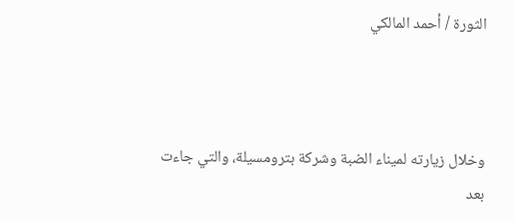الثورة / أحمد المالكي



وخلال زيارته لميناء الضبة وشركة بترومسيلة، والتي جاءت بعد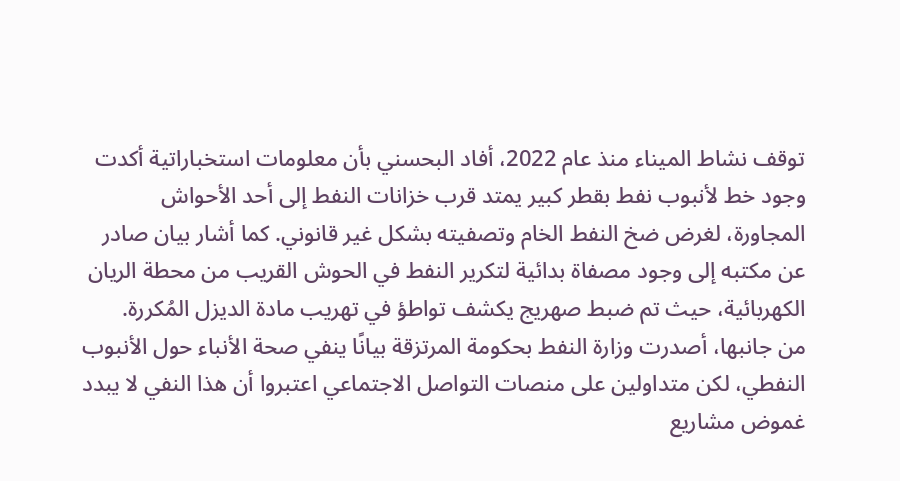توقف نشاط الميناء منذ عام 2022، أفاد البحسني بأن معلومات استخباراتية أكدت وجود خط لأنبوب نفط بقطر كبير يمتد قرب خزانات النفط إلى أحد الأحواش المجاورة، لغرض ضخ النفط الخام وتصفيته بشكل غير قانوني. كما أشار بيان صادر عن مكتبه إلى وجود مصفاة بدائية لتكرير النفط في الحوش القريب من محطة الريان الكهربائية، حيث تم ضبط صهريج يكشف تواطؤ في تهريب مادة الديزل المُكررة.
من جانبها، أصدرت وزارة النفط بحكومة المرتزقة بيانًا ينفي صحة الأنباء حول الأنبوب النفطي، لكن متداولين على منصات التواصل الاجتماعي اعتبروا أن هذا النفي لا يبدد غموض مشاريع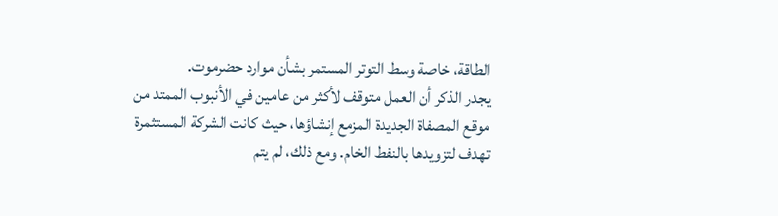الطاقة، خاصة وسط التوتر المستمر بشأن موارد حضرموت.
يجدر الذكر أن العمل متوقف لأكثر من عامين في الأنبوب الممتد من موقع المصفاة الجديدة المزمع إنشاؤها، حيث كانت الشركة المستثمرة تهدف لتزويدها بالنفط الخام. ومع ذلك، لم يتم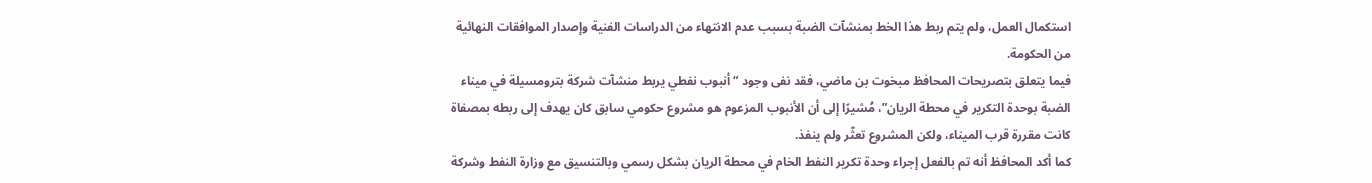استكمال العمل، ولم يتم ربط هذا الخط بمنشآت الضبة بسبب عدم الانتهاء من الدراسات الفنية وإصدار الموافقات النهائية من الحكومة.
فيما يتعلق بتصريحات المحافظ مبخوت بن ماضي، فقد نفى وجود “أنبوب نفطي يربط منشآت شركة بترومسيلة في ميناء الضبة بوحدة التكرير في محطة الريان”، مُشيرًا إلى أن الأنبوب المزعوم هو مشروع حكومي سابق كان يهدف إلى ربطه بمصفاة كانت مقررة قرب الميناء، ولكن المشروع تعثّر ولم ينفذ.
كما أكد المحافظ أنه تم بالفعل إجراء وحدة تكرير النفط الخام في محطة الريان بشكل رسمي وبالتنسيق مع وزارة النفط وشركة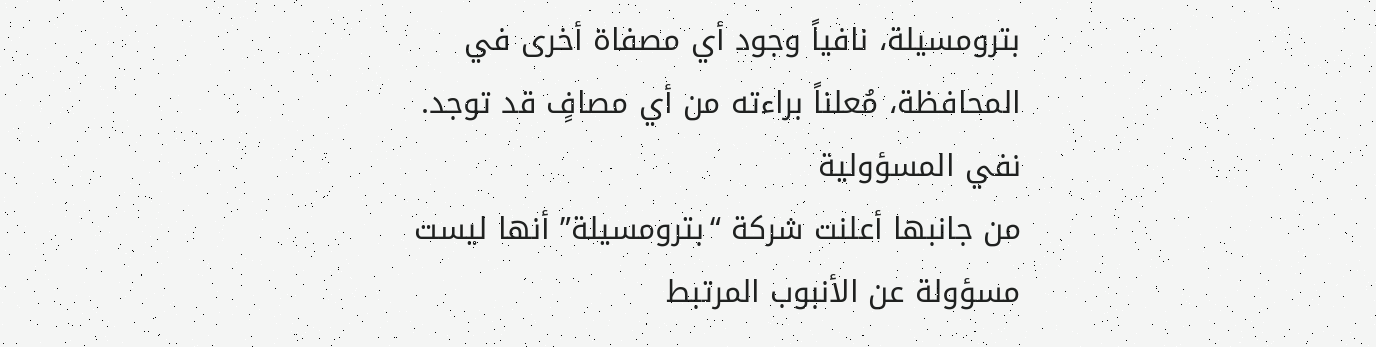بترومسيلة، نافياً وجود أي مصفاة أخرى في المحافظة، مُعلناً براءته من أي مصافٍ قد توجد.
نفي المسؤولية
من جانبها أعلنت شركة “بترومسيلة” أنها ليست مسؤولة عن الأنبوب المرتبط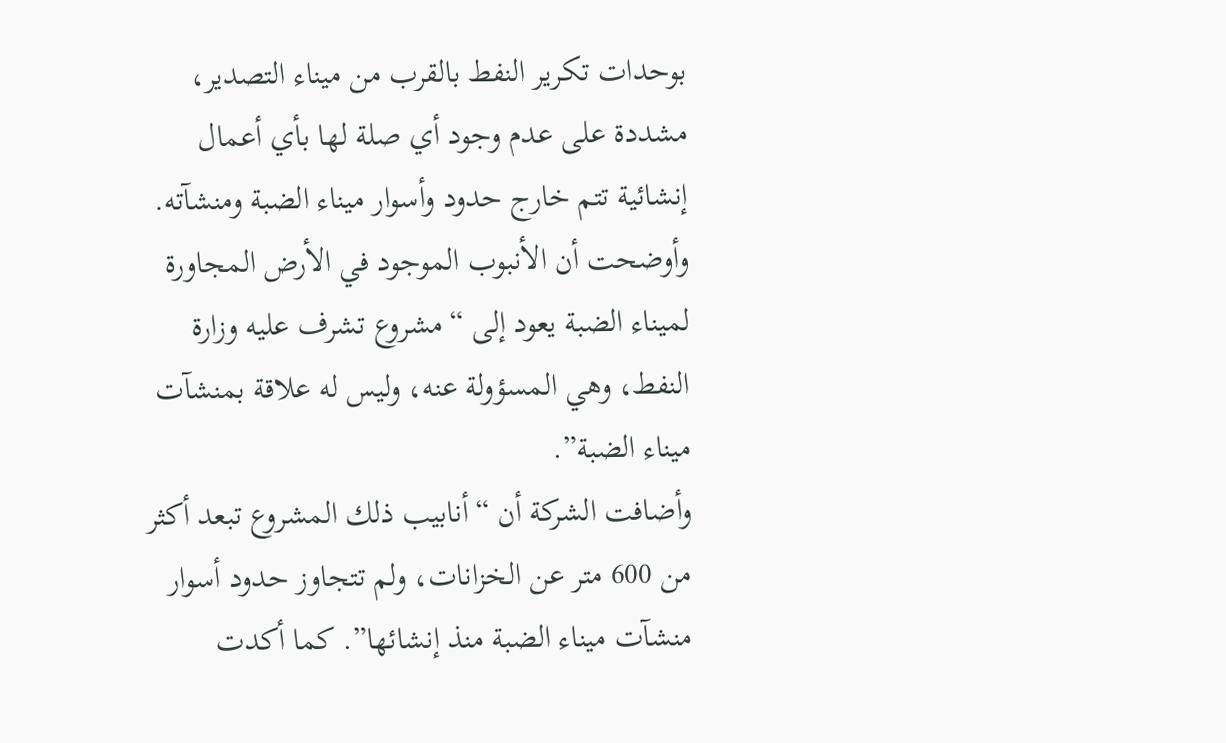بوحدات تكرير النفط بالقرب من ميناء التصدير، مشددة على عدم وجود أي صلة لها بأي أعمال إنشائية تتم خارج حدود وأسوار ميناء الضبة ومنشآته. وأوضحت أن الأنبوب الموجود في الأرض المجاورة لميناء الضبة يعود إلى “مشروع تشرف عليه وزارة النفط، وهي المسؤولة عنه، وليس له علاقة بمنشآت ميناء الضبة”.
وأضافت الشركة أن “أنابيب ذلك المشروع تبعد أكثر من 600 متر عن الخزانات، ولم تتجاوز حدود أسوار منشآت ميناء الضبة منذ إنشائها”. كما أكدت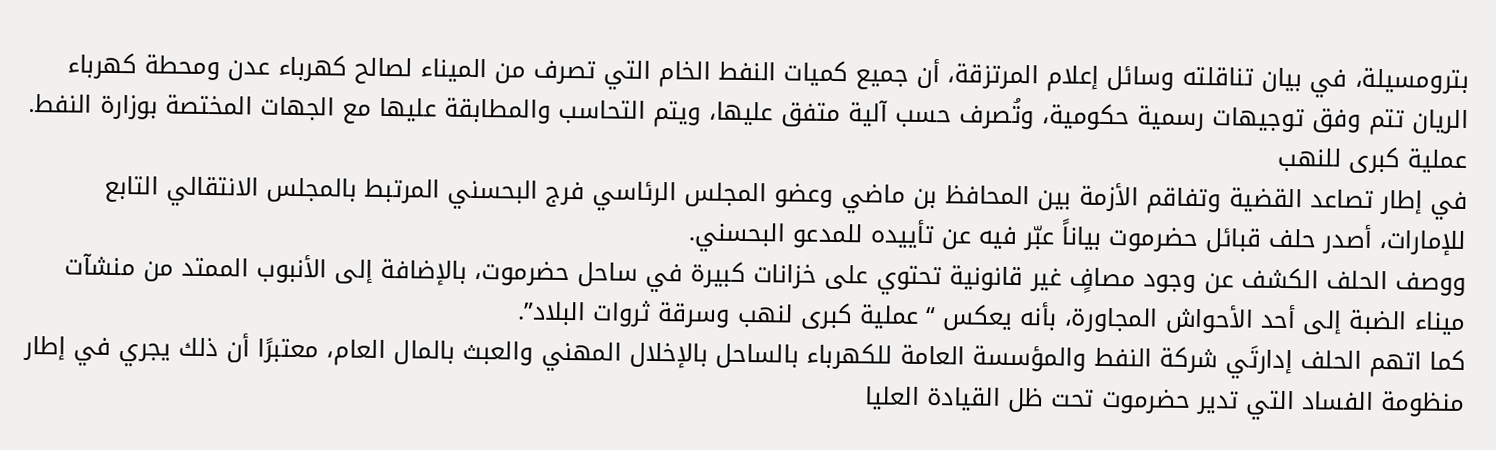بترومسيلة، في بيان تناقلته وسائل إعلام المرتزقة، أن جميع كميات النفط الخام التي تصرف من الميناء لصالح كهرباء عدن ومحطة كهرباء الريان تتم وفق توجيهات رسمية حكومية، وتُصرف حسب آلية متفق عليها، ويتم التحاسب والمطابقة عليها مع الجهات المختصة بوزارة النفط.
عملية كبرى للنهب
في إطار تصاعد القضية وتفاقم الأزمة بين المحافظ بن ماضي وعضو المجلس الرئاسي فرج البحسني المرتبط بالمجلس الانتقالي التابع للإمارات، أصدر حلف قبائل حضرموت بياناً عبّر فيه عن تأييده للمدعو البحسني.
ووصف الحلف الكشف عن وجود مصافٍ غير قانونية تحتوي على خزانات كبيرة في ساحل حضرموت، بالإضافة إلى الأنبوب الممتد من منشآت ميناء الضبة إلى أحد الأحواش المجاورة، بأنه يعكس “عملية كبرى لنهب وسرقة ثروات البلاد”.
كما اتهم الحلف إدارتَي شركة النفط والمؤسسة العامة للكهرباء بالساحل بالإخلال المهني والعبث بالمال العام، معتبرًا أن ذلك يجري في إطار منظومة الفساد التي تدير حضرموت تحت ظل القيادة العليا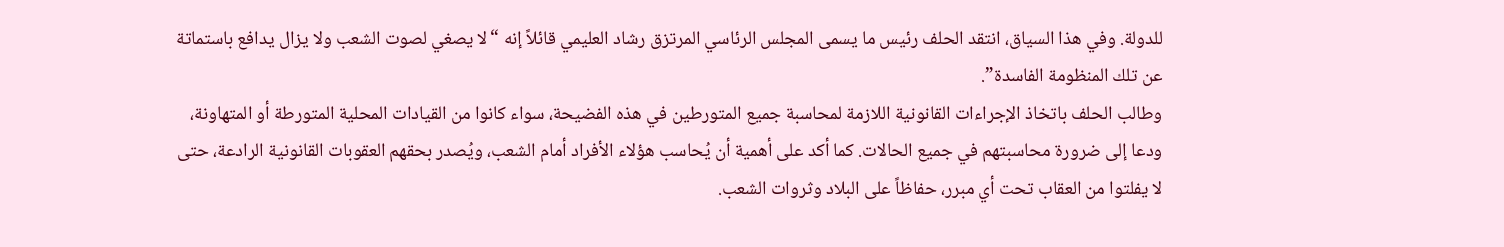للدولة. وفي هذا السياق، انتقد الحلف رئيس ما يسمى المجلس الرئاسي المرتزق رشاد العليمي قائلاً إنه “لا يصغي لصوت الشعب ولا يزال يدافع باستماتة عن تلك المنظومة الفاسدة”.
وطالب الحلف باتخاذ الإجراءات القانونية اللازمة لمحاسبة جميع المتورطين في هذه الفضيحة، سواء كانوا من القيادات المحلية المتورطة أو المتهاونة، ودعا إلى ضرورة محاسبتهم في جميع الحالات. كما أكد على أهمية أن يُحاسب هؤلاء الأفراد أمام الشعب، ويُصدر بحقهم العقوبات القانونية الرادعة، حتى لا يفلتوا من العقاب تحت أي مبرر، حفاظاً على البلاد وثروات الشعب.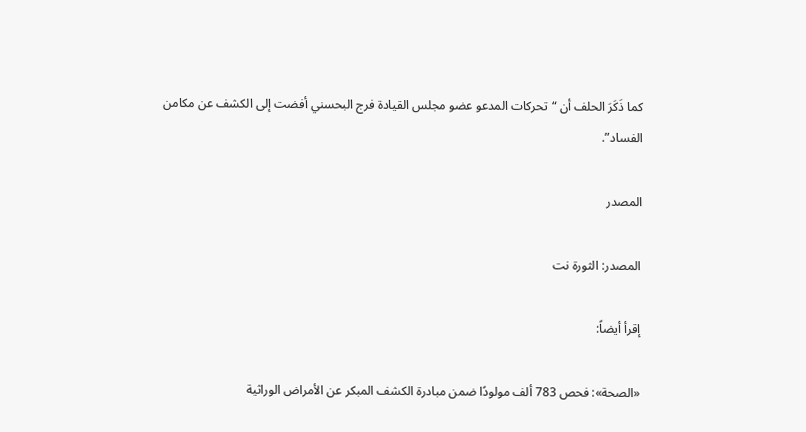كما ذَكَرَ الحلف أن “تحركات المدعو عضو مجلس القيادة فرج البحسني أفضت إلى الكشف عن مكامن الفساد”.

المصدر

المصدر: الثورة نت

إقرأ أيضاً:

«الصحة»: فحص 783 ألف مولودًا ضمن مبادرة الكشف المبكر عن الأمراض الوراثية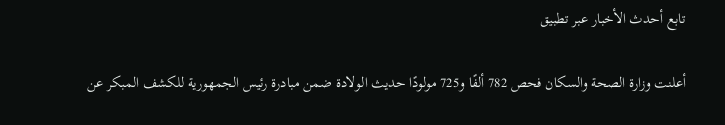تابع أحدث الأخبار عبر تطبيق

أعلنت وزارة الصحة والسكان فحص 782 ألفًا و725 مولودًا حديث الولادة ضمن مبادرة رئيس الجمهورية للكشف المبكر عن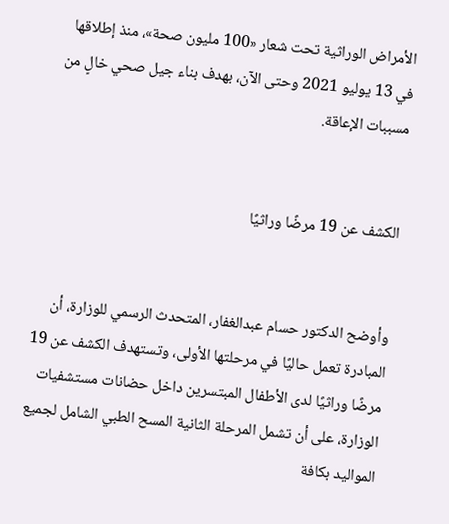الأمراض الوراثية تحت شعار «100 مليون صحة»، منذ إطلاقها في 13 يوليو 2021 وحتى الآن، بهدف بناء جيل صحي خالٍ من مسببات الإعاقة.


الكشف عن 19 مرضًا وراثيًا


وأوضح الدكتور حسام عبدالغفار، المتحدث الرسمي للوزارة، أن المبادرة تعمل حاليًا في مرحلتها الأولى، وتستهدف الكشف عن 19 مرضًا وراثيًا لدى الأطفال المبتسرين داخل حضانات مستشفيات الوزارة، على أن تشمل المرحلة الثانية المسح الطبي الشامل لجميع المواليد بكافة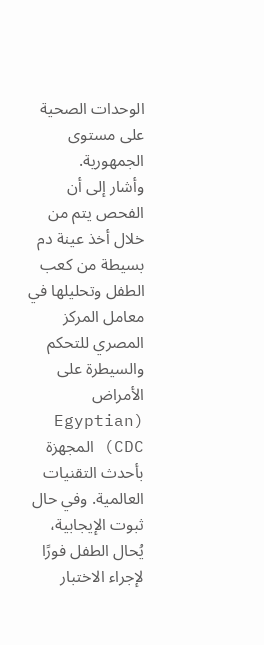الوحدات الصحية على مستوى الجمهورية.
وأشار إلى أن الفحص يتم من خلال أخذ عينة دم بسيطة من كعب الطفل وتحليلها في معامل المركز المصري للتحكم والسيطرة على الأمراض (Egyptian CDC) المجهزة بأحدث التقنيات العالمية. وفي حال ثبوت الإيجابية، يُحال الطفل فورًا لإجراء الاختبار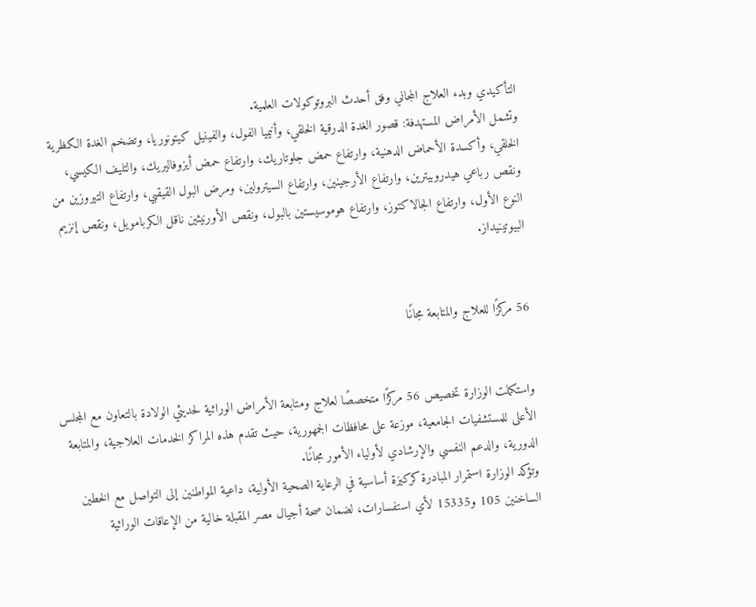التأكيدي وبدء العلاج المجاني وفق أحدث البروتوكولات العلمية.
وتشمل الأمراض المستهدفة: قصور الغدة الدرقية الخلقي، وأنيميا الفول، والفينيل كيتونوريا، وتضخم الغدة الكظرية الخلقي، وأكسدة الأحماض الدهنية، وارتفاع حمض جلوتاريك، وارتفاع حمض أيزوفاليريك، والتليف الكيسي، ونقص رباعي هيدروبيترين، وارتفاع الأرجينين، وارتفاع السيترولين، ومرض البول القيقبي، وارتفاع التيروزين من النوع الأول، وارتفاع الجالاكتوز، وارتفاع هوموسيستين بالبول، ونقص الأورنيثين ناقل الكربامويل، ونقص إنزيم البيوتينيداز.


56 مركزًا للعلاج والمتابعة مجانًا


واستكملت الوزارة تخصيص 56 مركزًا متخصصًا لعلاج ومتابعة الأمراض الوراثية لحديثي الولادة بالتعاون مع المجلس الأعلى للمستشفيات الجامعية، موزعة على محافظات الجمهورية، حيث تقدم هذه المراكز الخدمات العلاجية، والمتابعة الدورية، والدعم النفسي والإرشادي لأولياء الأمور مجانًا.
وتؤكد الوزارة استمرار المبادرة كركيزة أساسية في الرعاية الصحية الأولية، داعية المواطنين إلى التواصل مع الخطين الساخنين 105 و15335 لأي استفسارات، لضمان صحة أجيال مصر المقبلة خالية من الإعاقات الوراثية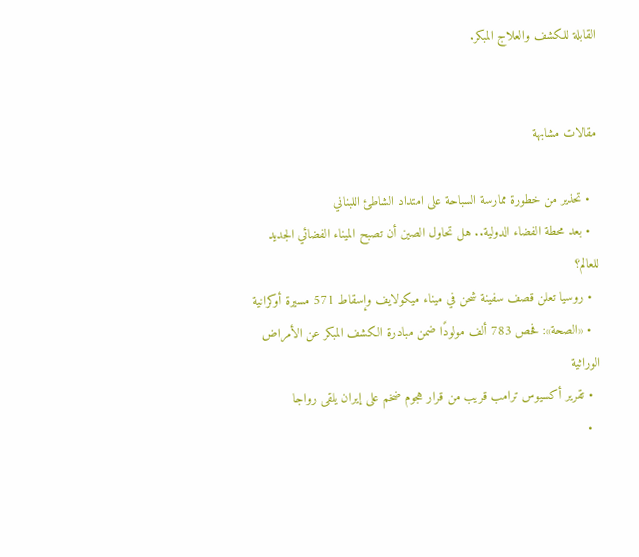القابلة للكشف والعلاج المبكر.


مقالات مشابهة

  • تحذير من خطورة ممارسة السباحة على امتداد الشاطئ اللبناني
  • بعد محطة الفضاء الدولية.. هل تحاول الصين أن تصبح الميناء الفضائي الجديد للعالم؟
  • روسيا تعلن قصف سفينة شحن في ميناء ميكولايف وإسقاط 571 مسيرة أوكرانية
  • «الصحة»: فحص 783 ألف مولودًا ضمن مبادرة الكشف المبكر عن الأمراض الوراثية
  • تقرير أكسيوس ترامب قريب من قرار هجوم ضخم على إيران يلقى رواجا
  •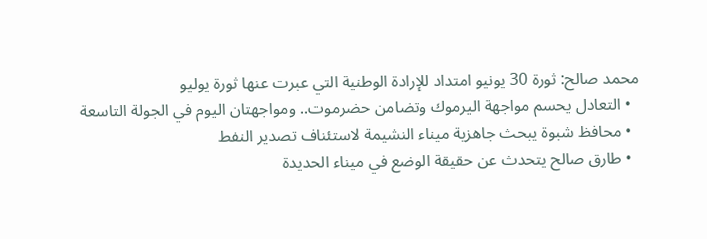محمد صالح: ثورة 30 يونيو امتداد للإرادة الوطنية التي عبرت عنها ثورة يوليو
  • التعادل يحسم مواجهة اليرموك وتضامن حضرموت.. ومواجهتان اليوم في الجولة التاسعة
  • محافظ شبوة يبحث جاهزية ميناء النشيمة لاستئناف تصدير النفط
  • طارق صالح يتحدث عن حقيقة الوضع في ميناء الحديدة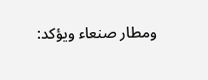ومطار صنعاء ويؤكد: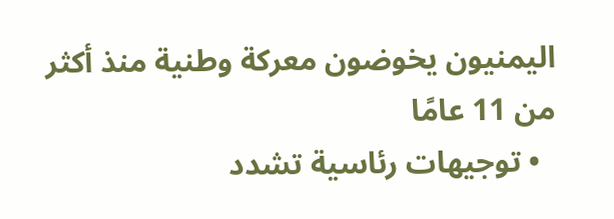اليمنيون يخوضون معركة وطنية منذ أكثر من 11 عامًا
  • توجيهات رئاسية تشدد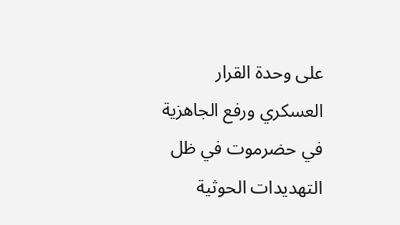على وحدة القرار العسكري ورفع الجاهزية في حضرموت في ظل التهديدات الحوثية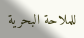للملاحة البحرية